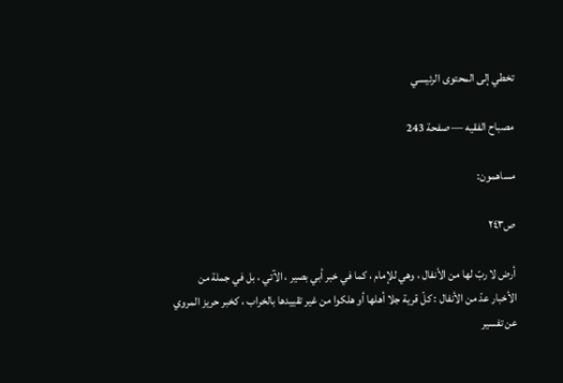تخطي إلى المحتوى الرئيسي

مصباح الفقيه — صفحة 243

مساهمون:

ص٢٤٣

أرض لا ربّ لها من الأنفال ، وهي للإمام ، كما في خبر أبي بصير ، الآتي ، بل في جملة من الأخبار عدّ من الأنفال : كلّ قرية جلا أهلها أو هلكوا من غير تقييدها بالخراب ، كخبر حريز المروي عن تفسير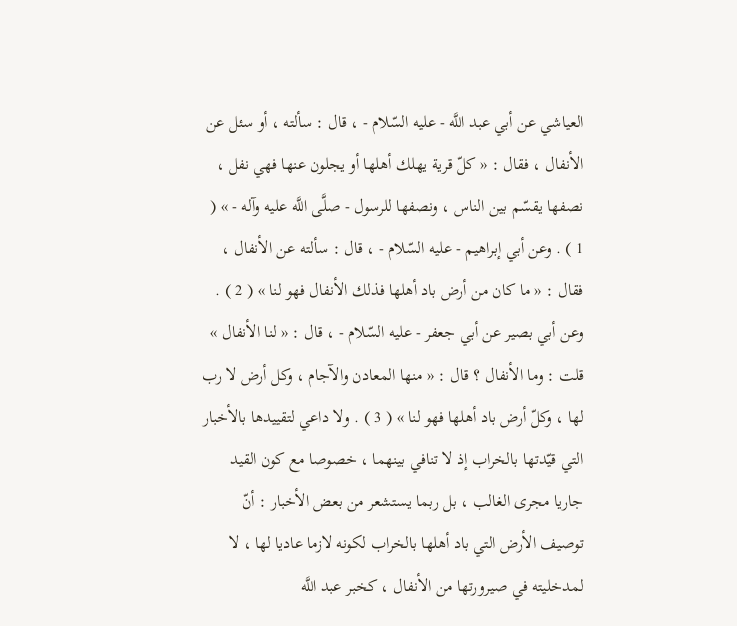العياشي عن أبي عبد اللَّه - عليه السّلام - ، قال : سألته ، أو سئل عن الأنفال ، فقال : « كلّ قرية يهلك أهلها أو يجلون عنها فهي نفل ، نصفها يقسّم بين الناس ، ونصفها للرسول - صلَّى اللَّه عليه وآله - » ( 1 ) . وعن أبي إبراهيم - عليه السّلام - ، قال : سألته عن الأنفال ، فقال : « ما كان من أرض باد أهلها فذلك الأنفال فهو لنا » ( 2 ) . وعن أبي بصير عن أبي جعفر - عليه السّلام - ، قال : « لنا الأنفال » قلت : وما الأنفال ؟ قال : « منها المعادن والآجام ، وكل أرض لا رب لها ، وكلّ أرض باد أهلها فهو لنا » ( 3 ) . ولا داعي لتقييدها بالأخبار التي قيّدتها بالخراب إذ لا تنافي بينهما ، خصوصا مع كون القيد جاريا مجرى الغالب ، بل ربما يستشعر من بعض الأخبار : أنّ توصيف الأرض التي باد أهلها بالخراب لكونه لازما عاديا لها ، لا لمدخليته في صيرورتها من الأنفال ، كخبر عبد اللَّه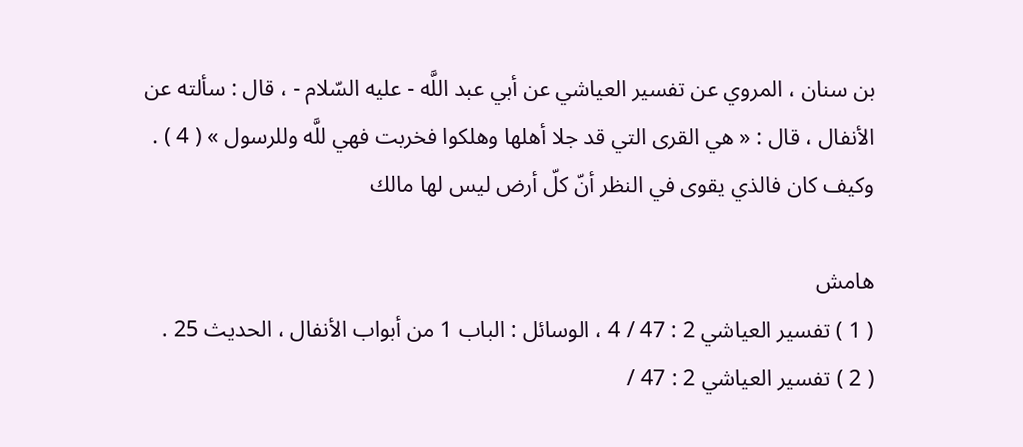بن سنان ، المروي عن تفسير العياشي عن أبي عبد اللَّه - عليه السّلام - ، قال : سألته عن الأنفال ، قال : « هي القرى التي قد جلا أهلها وهلكوا فخربت فهي للَّه وللرسول » ( 4 ) . وكيف كان فالذي يقوى في النظر أنّ كلّ أرض ليس لها مالك

هامش
( 1 ) تفسير العياشي 2 : 47 / 4 ، الوسائل : الباب 1 من أبواب الأنفال ، الحديث 25 .
( 2 ) تفسير العياشي 2 : 47 /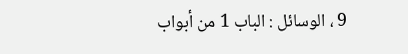9 ، الوسائل : الباب 1 من أبواب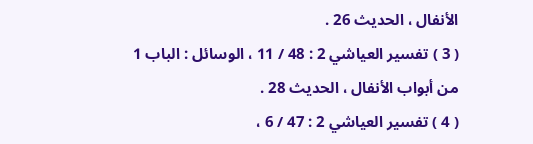الأنفال ، الحديث 26 .
( 3 ) تفسير العياشي 2 : 48 / 11 ، الوسائل : الباب 1 من أبواب الأنفال ، الحديث 28 .
( 4 ) تفسير العياشي 2 : 47 / 6 ،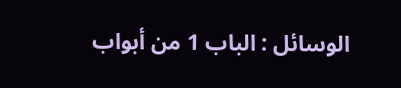الوسائل : الباب 1 من أبواب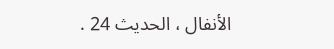الأنفال ، الحديث 24 .